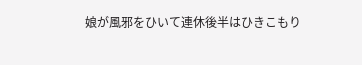娘が風邪をひいて連休後半はひきこもり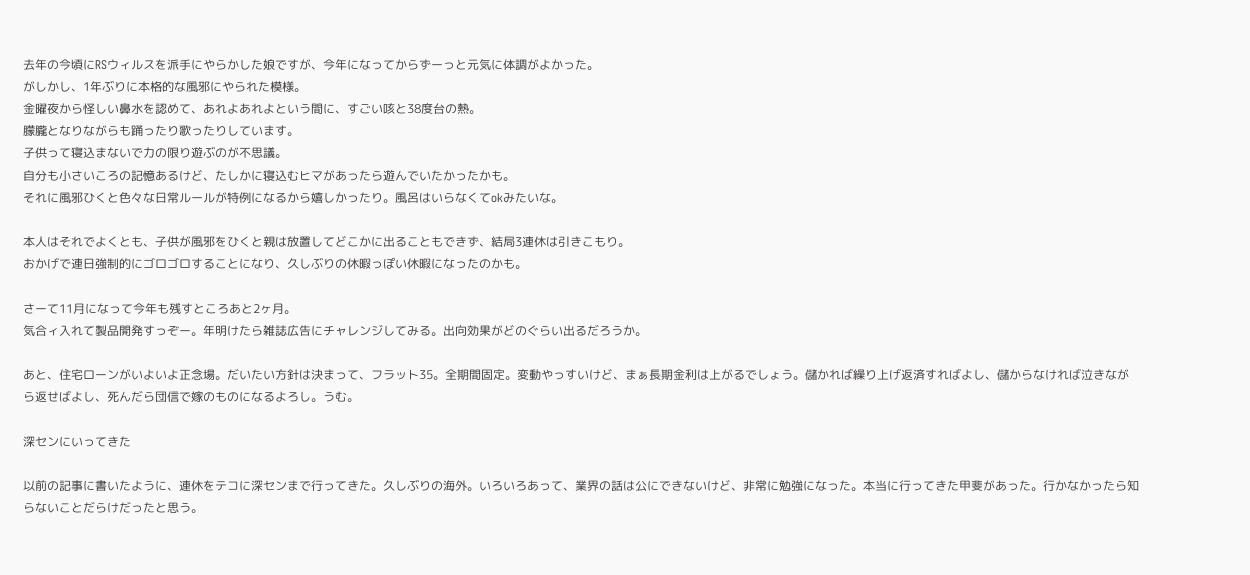去年の今頃にRSウィルスを派手にやらかした娘ですが、今年になってからずーっと元気に体調がよかった。
がしかし、1年ぶりに本格的な風邪にやられた模様。
金曜夜から怪しい鼻水を認めて、あれよあれよという間に、すごい咳と38度台の熱。
朦朧となりながらも踊ったり歌ったりしています。
子供って寝込まないで力の限り遊ぶのが不思議。
自分も小さいころの記憶あるけど、たしかに寝込むヒマがあったら遊んでいたかったかも。
それに風邪ひくと色々な日常ルールが特例になるから嬉しかったり。風呂はいらなくてokみたいな。

本人はそれでよくとも、子供が風邪をひくと親は放置してどこかに出ることもできず、結局3連休は引きこもり。
おかげで連日強制的にゴロゴロすることになり、久しぶりの休暇っぽい休暇になったのかも。

さーて11月になって今年も残すところあと2ヶ月。
気合ィ入れて製品開発すっぞー。年明けたら雑誌広告にチャレンジしてみる。出向効果がどのぐらい出るだろうか。

あと、住宅ローンがいよいよ正念場。だいたい方針は決まって、フラット35。全期間固定。変動やっすいけど、まぁ長期金利は上がるでしょう。儲かれば繰り上げ返済すればよし、儲からなければ泣きながら返せばよし、死んだら団信で嫁のものになるよろし。うむ。

深センにいってきた

以前の記事に書いたように、連休をテコに深センまで行ってきた。久しぶりの海外。いろいろあって、業界の話は公にできないけど、非常に勉強になった。本当に行ってきた甲斐があった。行かなかったら知らないことだらけだったと思う。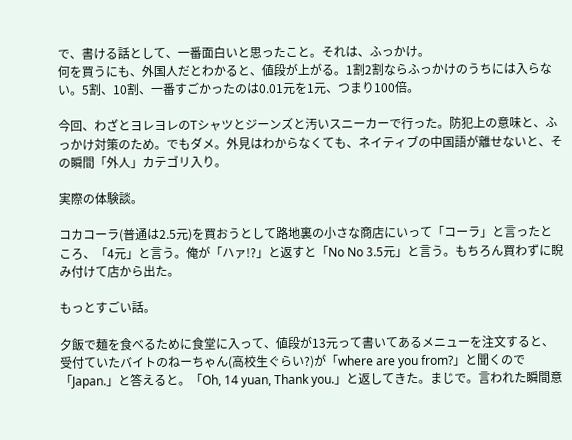で、書ける話として、一番面白いと思ったこと。それは、ふっかけ。
何を買うにも、外国人だとわかると、値段が上がる。1割2割ならふっかけのうちには入らない。5割、10割、一番すごかったのは0.01元を1元、つまり100倍。

今回、わざとヨレヨレのTシャツとジーンズと汚いスニーカーで行った。防犯上の意味と、ふっかけ対策のため。でもダメ。外見はわからなくても、ネイティブの中国語が離せないと、その瞬間「外人」カテゴリ入り。

実際の体験談。

コカコーラ(普通は2.5元)を買おうとして路地裏の小さな商店にいって「コーラ」と言ったところ、「4元」と言う。俺が「ハァ!?」と返すと「No No 3.5元」と言う。もちろん買わずに睨み付けて店から出た。

もっとすごい話。

夕飯で麺を食べるために食堂に入って、値段が13元って書いてあるメニューを注文すると、受付ていたバイトのねーちゃん(高校生ぐらい?)が「where are you from?」と聞くので「Japan.」と答えると。「Oh, 14 yuan, Thank you.」と返してきた。まじで。言われた瞬間意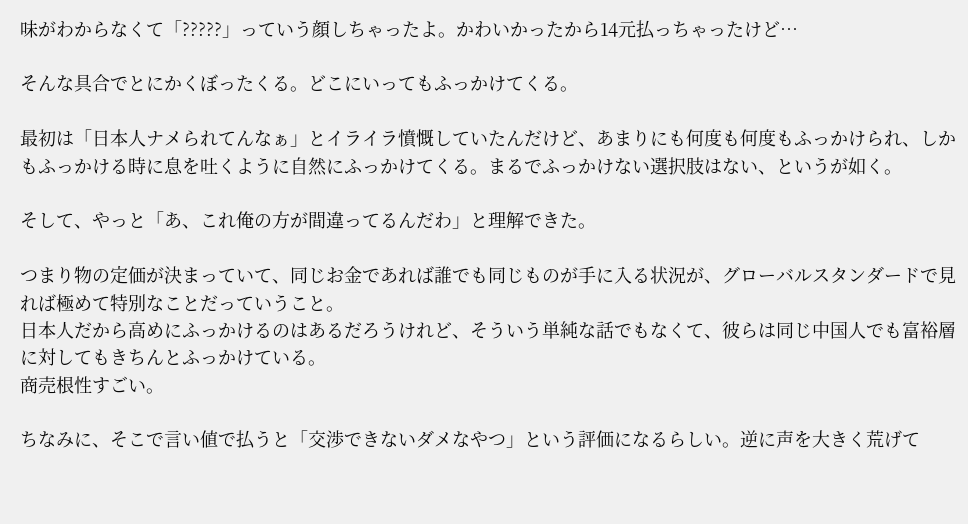味がわからなくて「?????」っていう顔しちゃったよ。かわいかったから14元払っちゃったけど…

そんな具合でとにかくぼったくる。どこにいってもふっかけてくる。

最初は「日本人ナメられてんなぁ」とイライラ憤慨していたんだけど、あまりにも何度も何度もふっかけられ、しかもふっかける時に息を吐くように自然にふっかけてくる。まるでふっかけない選択肢はない、というが如く。

そして、やっと「あ、これ俺の方が間違ってるんだわ」と理解できた。

つまり物の定価が決まっていて、同じお金であれば誰でも同じものが手に入る状況が、グローバルスタンダードで見れば極めて特別なことだっていうこと。
日本人だから高めにふっかけるのはあるだろうけれど、そういう単純な話でもなくて、彼らは同じ中国人でも富裕層に対してもきちんとふっかけている。
商売根性すごい。

ちなみに、そこで言い値で払うと「交渉できないダメなやつ」という評価になるらしい。逆に声を大きく荒げて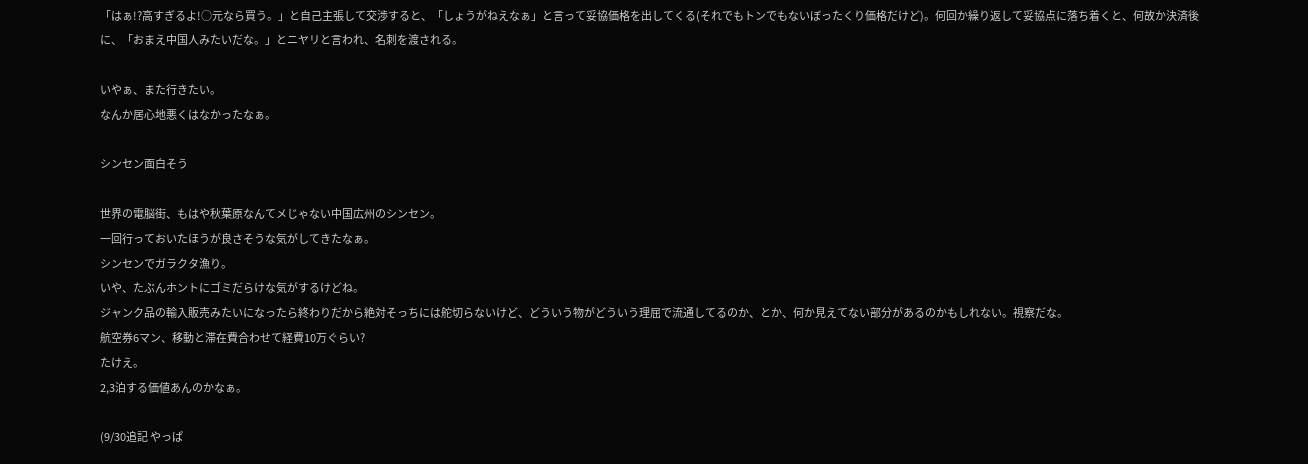「はぁ!?高すぎるよ!○元なら買う。」と自己主張して交渉すると、「しょうがねえなぁ」と言って妥協価格を出してくる(それでもトンでもないぼったくり価格だけど)。何回か繰り返して妥協点に落ち着くと、何故か決済後に、「おまえ中国人みたいだな。」とニヤリと言われ、名刺を渡される。

いやぁ、また行きたい。
なんか居心地悪くはなかったなぁ。

シンセン面白そう

世界の電脳街、もはや秋葉原なんてメじゃない中国広州のシンセン。
一回行っておいたほうが良さそうな気がしてきたなぁ。
シンセンでガラクタ漁り。
いや、たぶんホントにゴミだらけな気がするけどね。
ジャンク品の輸入販売みたいになったら終わりだから絶対そっちには舵切らないけど、どういう物がどういう理屈で流通してるのか、とか、何か見えてない部分があるのかもしれない。視察だな。
航空券6マン、移動と滞在費合わせて経費10万ぐらい?
たけえ。
2,3泊する価値あんのかなぁ。

(9/30追記 やっぱ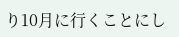り10月に行くことにし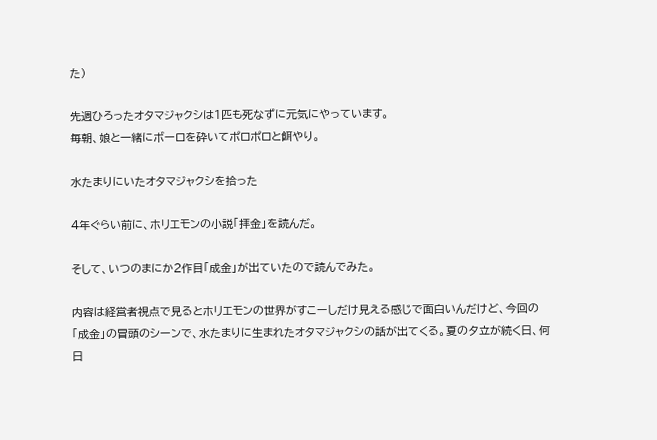た)

先週ひろったオタマジャクシは1匹も死なずに元気にやっています。
毎朝、娘と一緒にボーロを砕いてポロポロと餌やり。

水たまりにいたオタマジャクシを拾った

4年ぐらい前に、ホリエモンの小説「拝金」を読んだ。

そして、いつのまにか2作目「成金」が出ていたので読んでみた。

内容は経営者視点で見るとホリエモンの世界がすこーしだけ見える感じで面白いんだけど、今回の「成金」の冒頭のシーンで、水たまりに生まれたオタマジャクシの話が出てくる。夏の夕立が続く日、何日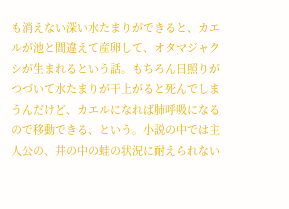も消えない深い水たまりができると、カエルが池と間違えて産卵して、オタマジャクシが生まれるという話。もちろん日照りがつづいて水たまりが干上がると死んでしまうんだけど、カエルになれば肺呼吸になるので移動できる、という。小説の中では主人公の、井の中の蛙の状況に耐えられない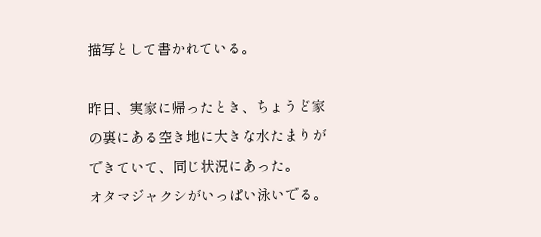描写として書かれている。

昨日、実家に帰ったとき、ちょうど家の裏にある空き地に大きな水たまりができていて、同じ状況にあった。
オタマジャクシがいっぱい泳いでる。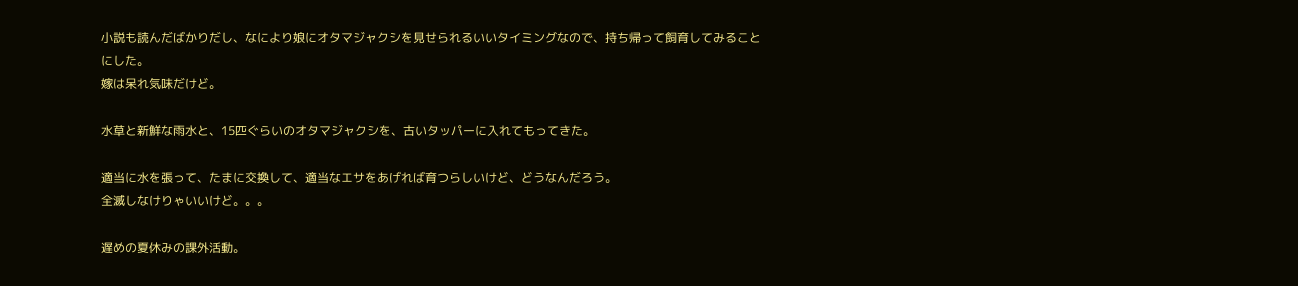小説も読んだばかりだし、なにより娘にオタマジャクシを見せられるいいタイミングなので、持ち帰って飼育してみることにした。
嫁は呆れ気味だけど。

水草と新鮮な雨水と、15匹ぐらいのオタマジャクシを、古いタッパーに入れてもってきた。

適当に水を張って、たまに交換して、適当なエサをあげれば育つらしいけど、どうなんだろう。
全滅しなけりゃいいけど。。。

遅めの夏休みの課外活動。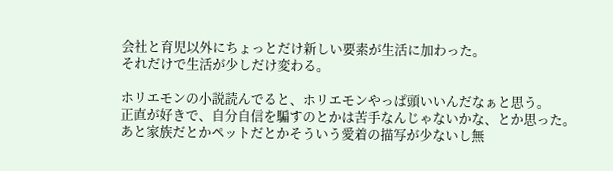会社と育児以外にちょっとだけ新しい要素が生活に加わった。
それだけで生活が少しだけ変わる。

ホリエモンの小説読んでると、ホリエモンやっぱ頭いいんだなぁと思う。
正直が好きで、自分自信を騙すのとかは苦手なんじゃないかな、とか思った。
あと家族だとかペットだとかそういう愛着の描写が少ないし無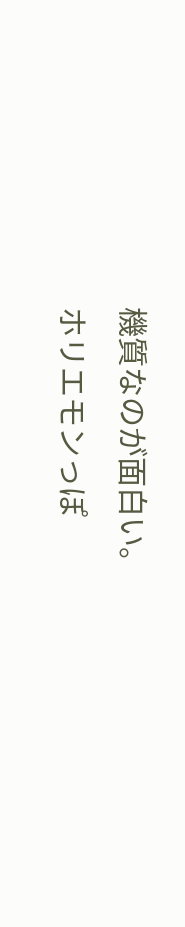機質なのが面白い。
ホリエモンっぽ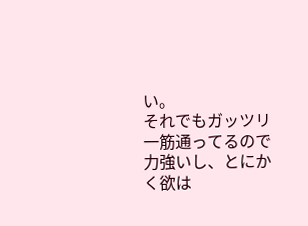い。
それでもガッツリ一筋通ってるので力強いし、とにかく欲は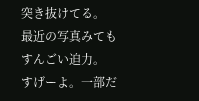突き抜けてる。
最近の写真みてもすんごい迫力。
すげーよ。一部だ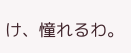け、憧れるわ。